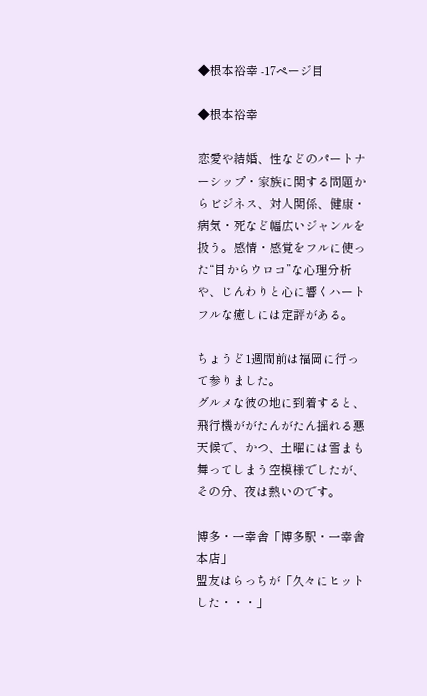◆根本裕幸 -17ページ目

◆根本裕幸

恋愛や結婚、性などのパートナーシップ・家族に関する問題からビジネス、対人関係、健康・病気・死など幅広いジャンルを扱う。感情・感覚をフルに使った“目からウロコ”な心理分析や、じんわりと心に響くハートフルな癒しには定評がある。

ちょうど1週間前は福岡に行って参りました。
グルメな彼の地に到着すると、飛行機ががたんがたん揺れる悪天候で、かつ、土曜には雪まも舞ってしまう空模様でしたが、その分、夜は熱いのです。

博多・一幸舎「博多駅・一幸舎本店」
盟友はらっちが「久々にヒットした・・・」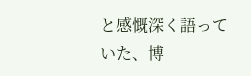と感慨深く語っていた、博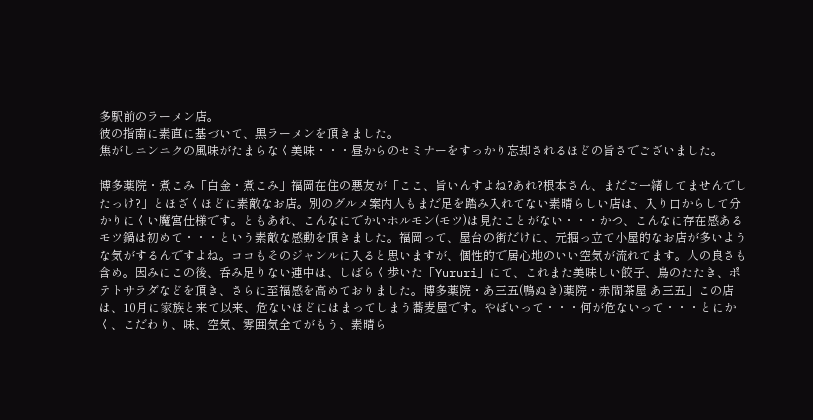多駅前のラーメン店。
彼の指南に素直に基づいて、黒ラーメンを頂きました。
焦がしニンニクの風味がたまらなく美味・・・昼からのセミナーをすっかり忘却されるほどの旨さでございました。

博多薬院・煮こみ「白金・煮こみ」福岡在住の悪友が「ここ、旨いんすよね?あれ?根本さん、まだご一緒してませんでしたっけ?」とほざくほどに素敵なお店。別のグルメ案内人もまだ足を踏み入れてない素晴らしい店は、入り口からして分かりにくい魔宮仕様です。ともあれ、こんなにでかいホルモン(モツ)は見たことがない・・・かつ、こんなに存在感あるモツ鍋は初めて・・・という素敵な感動を頂きました。福岡って、屋台の街だけに、元掘っ立て小屋的なお店が多いような気がするんですよね。ココもそのジャンルに入ると思いますが、個性的で居心地のいい空気が流れてます。人の良さも含め。因みにこの後、呑み足りない連中は、しばらく歩いた「Yururi」にて、これまた美味しい餃子、鳥のたたき、ポテトサラダなどを頂き、さらに至福感を高めておりました。博多薬院・あ三五(鴨ぬき)薬院・赤間茶屋 あ三五」この店は、10月に家族と来て以来、危ないほどにはまってしまう蕎麦屋です。やばいって・・・何が危ないって・・・とにかく、こだわり、味、空気、雰囲気全てがもう、素晴ら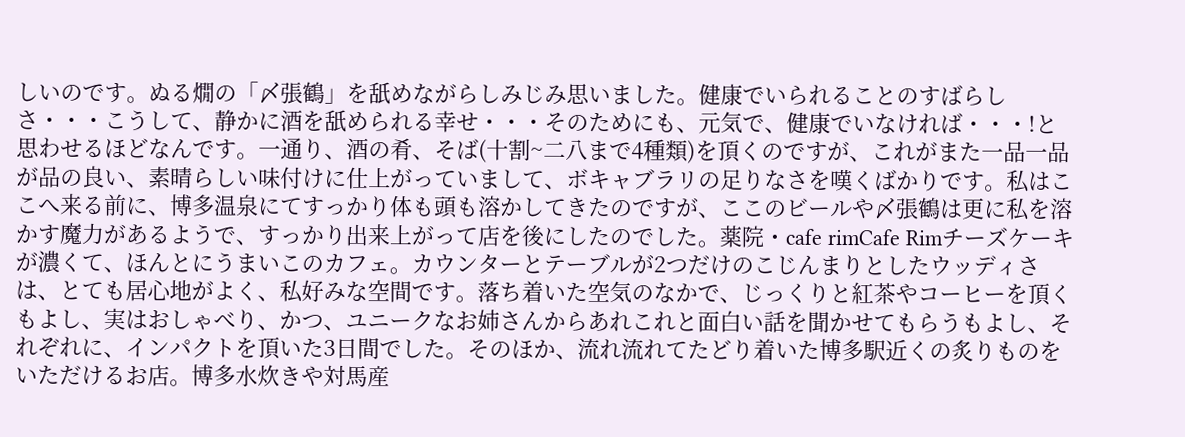しいのです。ぬる燗の「〆張鶴」を舐めながらしみじみ思いました。健康でいられることのすばらしさ・・・こうして、静かに酒を舐められる幸せ・・・そのためにも、元気で、健康でいなければ・・・!と思わせるほどなんです。一通り、酒の肴、そば(十割~二八まで4種類)を頂くのですが、これがまた一品一品が品の良い、素晴らしい味付けに仕上がっていまして、ボキャブラリの足りなさを嘆くばかりです。私はここへ来る前に、博多温泉にてすっかり体も頭も溶かしてきたのですが、ここのビールや〆張鶴は更に私を溶かす魔力があるようで、すっかり出来上がって店を後にしたのでした。薬院・cafe rimCafe Rimチーズケーキが濃くて、ほんとにうまいこのカフェ。カウンターとテーブルが2つだけのこじんまりとしたウッディさは、とても居心地がよく、私好みな空間です。落ち着いた空気のなかで、じっくりと紅茶やコーヒーを頂くもよし、実はおしゃべり、かつ、ユニークなお姉さんからあれこれと面白い話を聞かせてもらうもよし、それぞれに、インパクトを頂いた3日間でした。そのほか、流れ流れてたどり着いた博多駅近くの炙りものをいただけるお店。博多水炊きや対馬産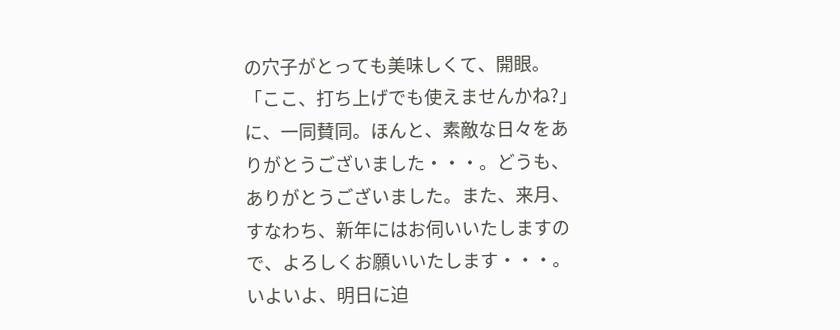の穴子がとっても美味しくて、開眼。「ここ、打ち上げでも使えませんかね?」に、一同賛同。ほんと、素敵な日々をありがとうございました・・・。どうも、ありがとうございました。また、来月、すなわち、新年にはお伺いいたしますので、よろしくお願いいたします・・・。
いよいよ、明日に迫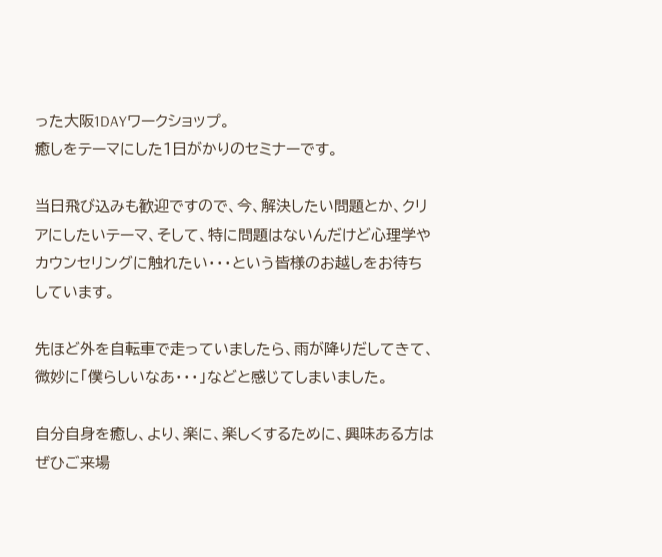った大阪1DAYワークショップ。
癒しをテーマにした1日がかりのセミナーです。

当日飛び込みも歓迎ですので、今、解決したい問題とか、クリアにしたいテーマ、そして、特に問題はないんだけど心理学やカウンセリングに触れたい・・・という皆様のお越しをお待ちしています。

先ほど外を自転車で走っていましたら、雨が降りだしてきて、微妙に「僕らしいなあ・・・」などと感じてしまいました。

自分自身を癒し、より、楽に、楽しくするために、興味ある方はぜひご来場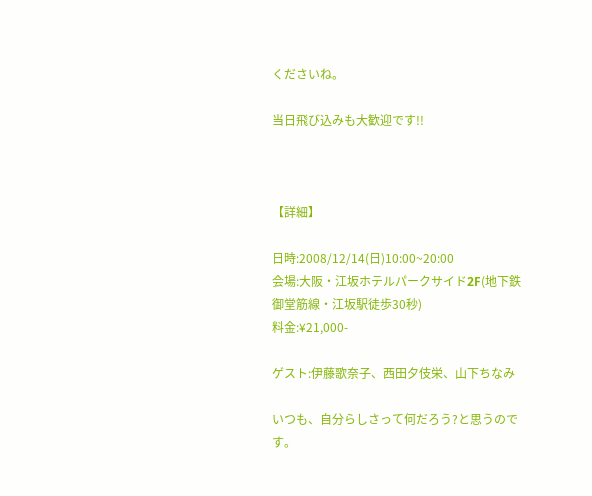くださいね。

当日飛び込みも大歓迎です!!



【詳細】

日時:2008/12/14(日)10:00~20:00
会場:大阪・江坂ホテルパークサイド2F(地下鉄御堂筋線・江坂駅徒歩30秒)
料金:¥21,000-

ゲスト:伊藤歌奈子、西田夕伎栄、山下ちなみ

いつも、自分らしさって何だろう?と思うのです。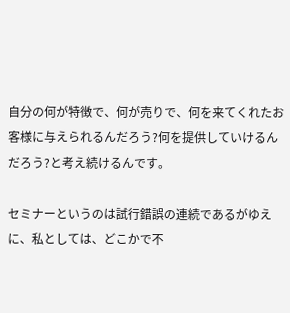自分の何が特徴で、何が売りで、何を来てくれたお客様に与えられるんだろう?何を提供していけるんだろう?と考え続けるんです。

セミナーというのは試行錯誤の連続であるがゆえに、私としては、どこかで不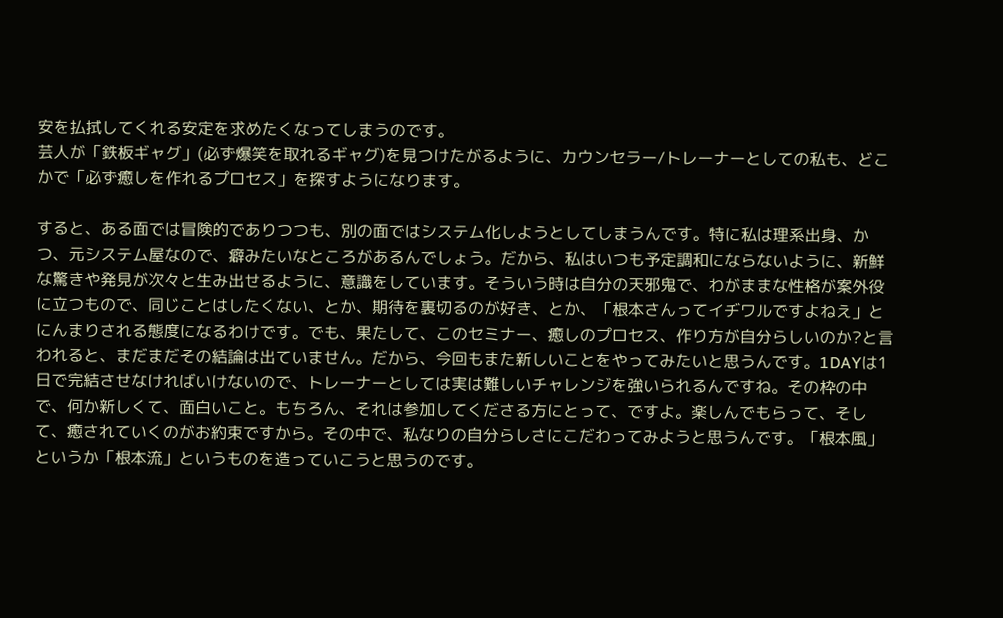安を払拭してくれる安定を求めたくなってしまうのです。
芸人が「鉄板ギャグ」(必ず爆笑を取れるギャグ)を見つけたがるように、カウンセラー/トレーナーとしての私も、どこかで「必ず癒しを作れるプロセス」を探すようになります。

すると、ある面では冒険的でありつつも、別の面ではシステム化しようとしてしまうんです。特に私は理系出身、かつ、元システム屋なので、癖みたいなところがあるんでしょう。だから、私はいつも予定調和にならないように、新鮮な驚きや発見が次々と生み出せるように、意識をしています。そういう時は自分の天邪鬼で、わがままな性格が案外役に立つもので、同じことはしたくない、とか、期待を裏切るのが好き、とか、「根本さんってイヂワルですよねえ」とにんまりされる態度になるわけです。でも、果たして、このセミナー、癒しのプロセス、作り方が自分らしいのか?と言われると、まだまだその結論は出ていません。だから、今回もまた新しいことをやってみたいと思うんです。1DAYは1日で完結させなければいけないので、トレーナーとしては実は難しいチャレンジを強いられるんですね。その枠の中で、何か新しくて、面白いこと。もちろん、それは参加してくださる方にとって、ですよ。楽しんでもらって、そして、癒されていくのがお約束ですから。その中で、私なりの自分らしさにこだわってみようと思うんです。「根本風」というか「根本流」というものを造っていこうと思うのです。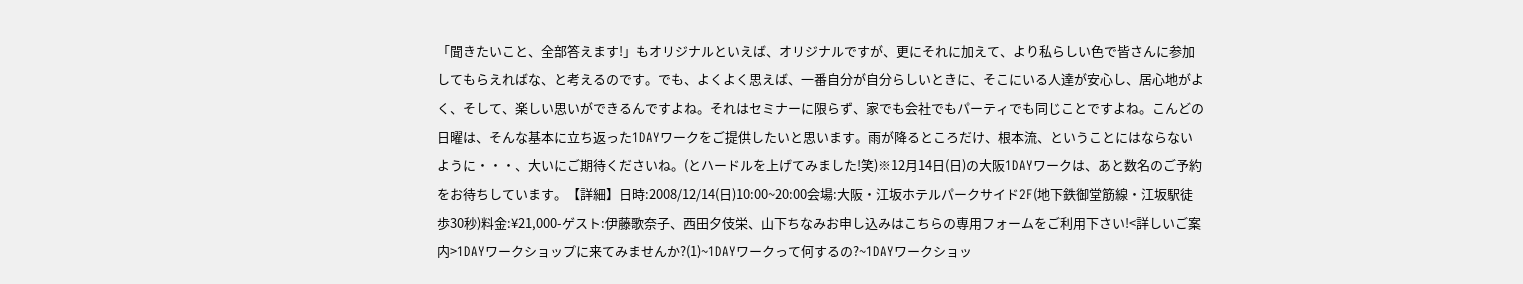「聞きたいこと、全部答えます!」もオリジナルといえば、オリジナルですが、更にそれに加えて、より私らしい色で皆さんに参加してもらえればな、と考えるのです。でも、よくよく思えば、一番自分が自分らしいときに、そこにいる人達が安心し、居心地がよく、そして、楽しい思いができるんですよね。それはセミナーに限らず、家でも会社でもパーティでも同じことですよね。こんどの日曜は、そんな基本に立ち返った1DAYワークをご提供したいと思います。雨が降るところだけ、根本流、ということにはならないように・・・、大いにご期待くださいね。(とハードルを上げてみました!笑)※12月14日(日)の大阪1DAYワークは、あと数名のご予約をお待ちしています。【詳細】日時:2008/12/14(日)10:00~20:00会場:大阪・江坂ホテルパークサイド2F(地下鉄御堂筋線・江坂駅徒歩30秒)料金:¥21,000-ゲスト:伊藤歌奈子、西田夕伎栄、山下ちなみお申し込みはこちらの専用フォームをご利用下さい!<詳しいご案内>1DAYワークショップに来てみませんか?(1)~1DAYワークって何するの?~1DAYワークショッ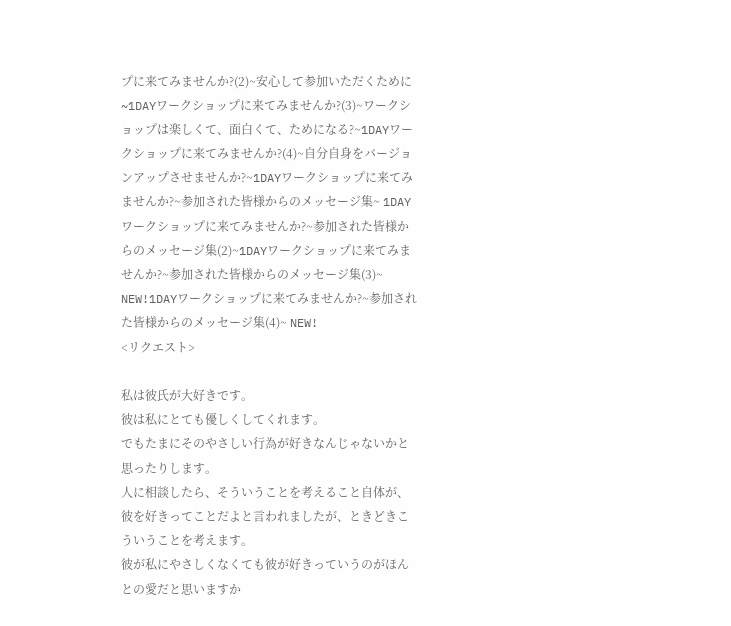プに来てみませんか?(2)~安心して参加いただくために~1DAYワークショップに来てみませんか?(3)~ワークショップは楽しくて、面白くて、ためになる?~1DAYワークショップに来てみませんか?(4)~自分自身をバージョンアップさせませんか?~1DAYワークショップに来てみませんか?~参加された皆様からのメッセージ集~ 1DAYワークショップに来てみませんか?~参加された皆様からのメッセージ集(2)~1DAYワークショップに来てみませんか?~参加された皆様からのメッセージ集(3)~ NEW!1DAYワークショップに来てみませんか?~参加された皆様からのメッセージ集(4)~ NEW!
<リクエスト>

私は彼氏が大好きです。
彼は私にとても優しくしてくれます。
でもたまにそのやさしい行為が好きなんじゃないかと思ったりします。
人に相談したら、そういうことを考えること自体が、彼を好きってことだよと言われましたが、ときどきこういうことを考えます。
彼が私にやさしくなくても彼が好きっていうのがほんとの愛だと思いますか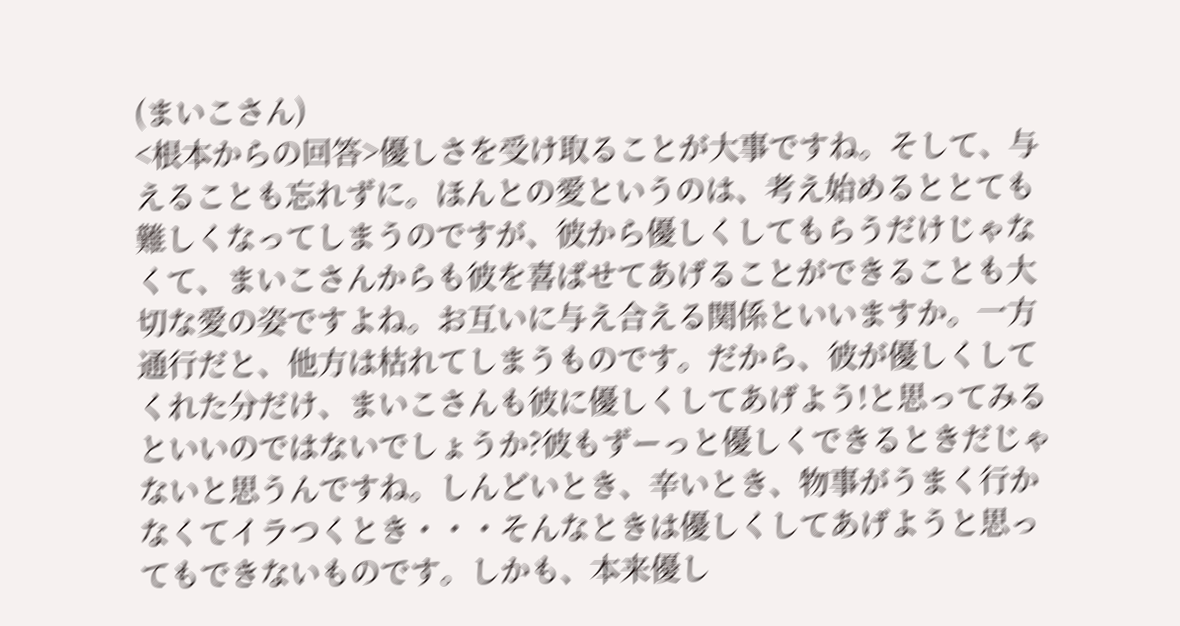(まいこさん)
<根本からの回答>優しさを受け取ることが大事ですね。そして、与えることも忘れずに。ほんとの愛というのは、考え始めるととても難しくなってしまうのですが、彼から優しくしてもらうだけじゃなくて、まいこさんからも彼を喜ばせてあげることができることも大切な愛の姿ですよね。お互いに与え合える関係といいますか。一方通行だと、他方は枯れてしまうものです。だから、彼が優しくしてくれた分だけ、まいこさんも彼に優しくしてあげよう!と思ってみるといいのではないでしょうか?彼もずーっと優しくできるときだじゃないと思うんですね。しんどいとき、辛いとき、物事がうまく行かなくてイラつくとき・・・そんなときは優しくしてあげようと思ってもできないものです。しかも、本来優し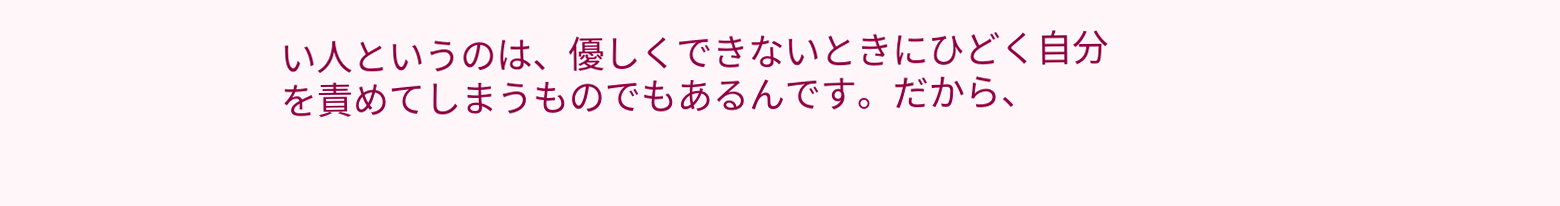い人というのは、優しくできないときにひどく自分を責めてしまうものでもあるんです。だから、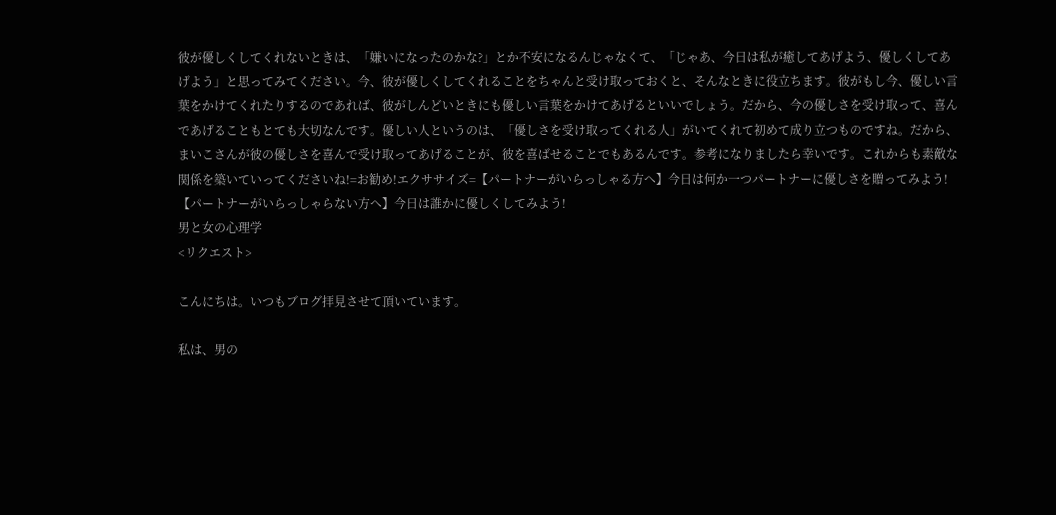彼が優しくしてくれないときは、「嫌いになったのかな?」とか不安になるんじゃなくて、「じゃあ、今日は私が癒してあげよう、優しくしてあげよう」と思ってみてください。今、彼が優しくしてくれることをちゃんと受け取っておくと、そんなときに役立ちます。彼がもし今、優しい言葉をかけてくれたりするのであれば、彼がしんどいときにも優しい言葉をかけてあげるといいでしょう。だから、今の優しさを受け取って、喜んであげることもとても大切なんです。優しい人というのは、「優しさを受け取ってくれる人」がいてくれて初めて成り立つものですね。だから、まいこさんが彼の優しさを喜んで受け取ってあげることが、彼を喜ばせることでもあるんです。参考になりましたら幸いです。これからも素敵な関係を築いていってくださいね!=お勧め!エクササイズ=【パートナーがいらっしゃる方へ】今日は何か一つパートナーに優しさを贈ってみよう!【パートナーがいらっしゃらない方へ】今日は誰かに優しくしてみよう!
男と女の心理学
<リクエスト>

こんにちは。いつもブログ拝見させて頂いています。

私は、男の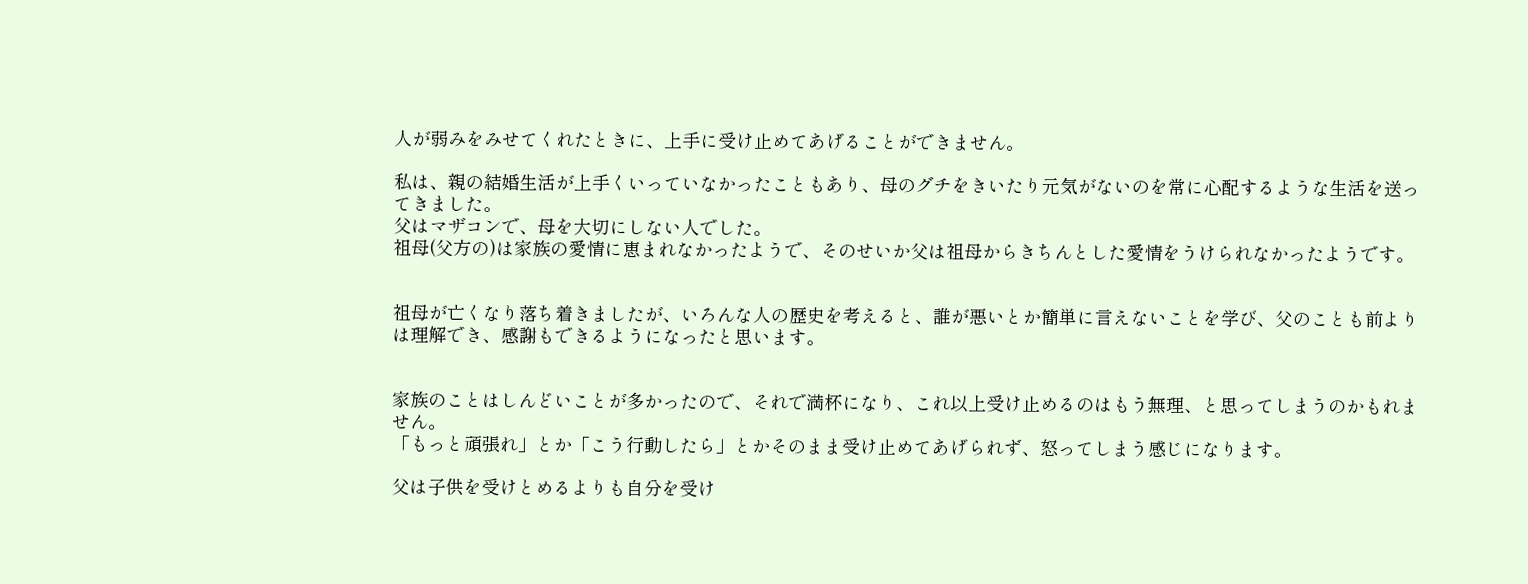人が弱みをみせてくれたときに、上手に受け止めてあげることができません。

私は、親の結婚生活が上手くいっていなかったこともあり、母のグチをきいたり元気がないのを常に心配するような生活を送ってきました。
父はマザコンで、母を大切にしない人でした。
祖母(父方の)は家族の愛情に恵まれなかったようで、そのせいか父は祖母からきちんとした愛情をうけられなかったようです。


祖母が亡くなり落ち着きましたが、いろんな人の歴史を考えると、誰が悪いとか簡単に言えないことを学び、父のことも前よりは理解でき、感謝もできるようになったと思います。


家族のことはしんどいことが多かったので、それで満杯になり、これ以上受け止めるのはもう無理、と思ってしまうのかもれません。
「もっと頑張れ」とか「こう行動したら」とかそのまま受け止めてあげられず、怒ってしまう感じになります。

父は子供を受けとめるよりも自分を受け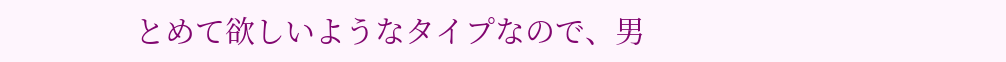とめて欲しいようなタイプなので、男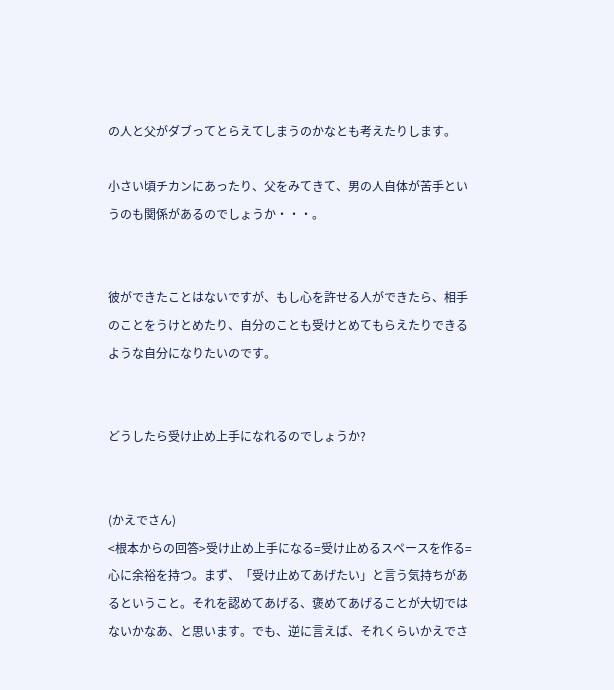の人と父がダブってとらえてしまうのかなとも考えたりします。

小さい頃チカンにあったり、父をみてきて、男の人自体が苦手というのも関係があるのでしょうか・・・。


彼ができたことはないですが、もし心を許せる人ができたら、相手のことをうけとめたり、自分のことも受けとめてもらえたりできるような自分になりたいのです。


どうしたら受け止め上手になれるのでしょうか?


(かえでさん)
<根本からの回答>受け止め上手になる=受け止めるスペースを作る=心に余裕を持つ。まず、「受け止めてあげたい」と言う気持ちがあるということ。それを認めてあげる、褒めてあげることが大切ではないかなあ、と思います。でも、逆に言えば、それくらいかえでさ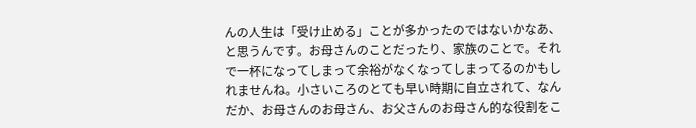んの人生は「受け止める」ことが多かったのではないかなあ、と思うんです。お母さんのことだったり、家族のことで。それで一杯になってしまって余裕がなくなってしまってるのかもしれませんね。小さいころのとても早い時期に自立されて、なんだか、お母さんのお母さん、お父さんのお母さん的な役割をこ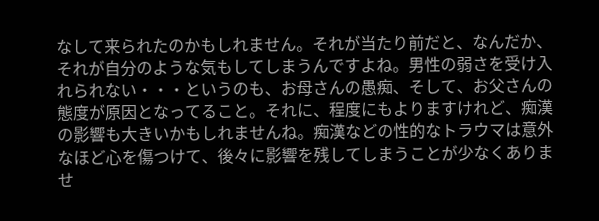なして来られたのかもしれません。それが当たり前だと、なんだか、それが自分のような気もしてしまうんですよね。男性の弱さを受け入れられない・・・というのも、お母さんの愚痴、そして、お父さんの態度が原因となってること。それに、程度にもよりますけれど、痴漢の影響も大きいかもしれませんね。痴漢などの性的なトラウマは意外なほど心を傷つけて、後々に影響を残してしまうことが少なくありませ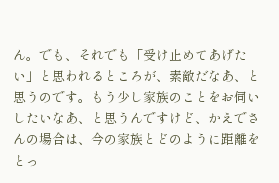ん。でも、それでも「受け止めてあげたい」と思われるところが、素敵だなあ、と思うのです。もう少し家族のことをお伺いしたいなあ、と思うんですけど、かえでさんの場合は、今の家族とどのように距離をとっ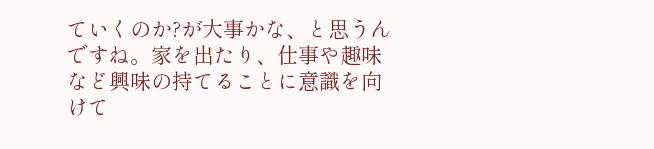ていくのか?が大事かな、と思うんですね。家を出たり、仕事や趣味など興味の持てることに意識を向けて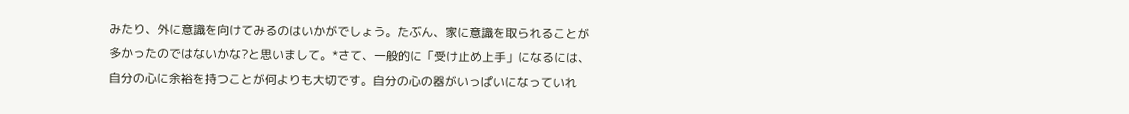みたり、外に意識を向けてみるのはいかがでしょう。たぶん、家に意識を取られることが多かったのではないかな?と思いまして。*さて、一般的に「受け止め上手」になるには、自分の心に余裕を持つことが何よりも大切です。自分の心の器がいっぱいになっていれ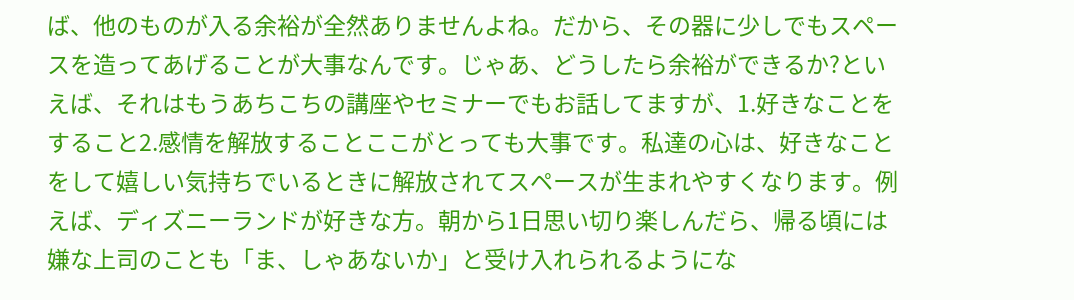ば、他のものが入る余裕が全然ありませんよね。だから、その器に少しでもスペースを造ってあげることが大事なんです。じゃあ、どうしたら余裕ができるか?といえば、それはもうあちこちの講座やセミナーでもお話してますが、1.好きなことをすること2.感情を解放することここがとっても大事です。私達の心は、好きなことをして嬉しい気持ちでいるときに解放されてスペースが生まれやすくなります。例えば、ディズニーランドが好きな方。朝から1日思い切り楽しんだら、帰る頃には嫌な上司のことも「ま、しゃあないか」と受け入れられるようにな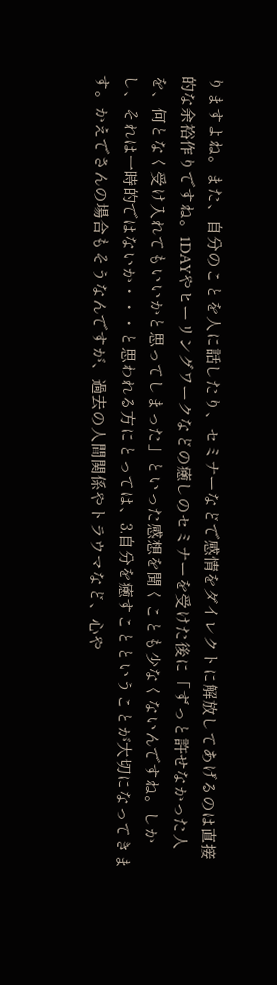りますよね。また、自分のことを人に話したり、セミナーなどで感情をダイレクトに解放してあげるのは直接的な余裕作りですね。1DAYやヒーリングワークなどの癒しのセミナーを受けた後に「ずっと許せなかった人を、何となく受け入れてもいいかと思ってしまった」といった感想を聞くことも少なくないんですね。しかし、それは一時的ではないか・・・と思われる方にとっては、3.自分を癒すことということが大切になってきます。かえでさんの場合もそうなんですが、過去の人間関係やトラウマなど、心や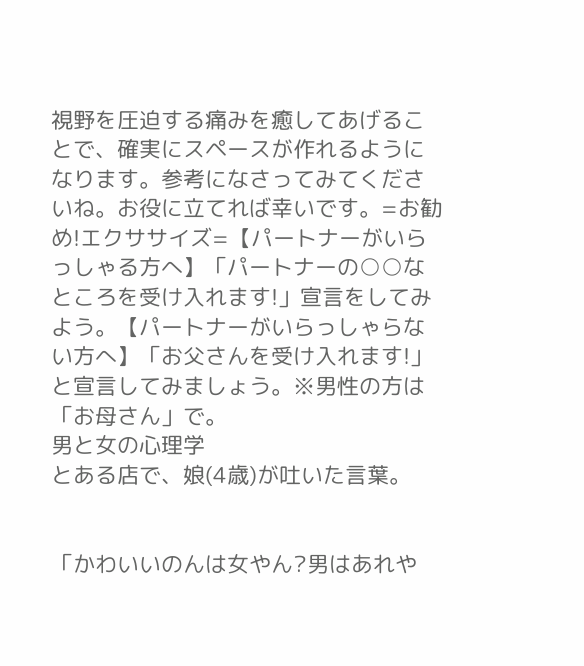視野を圧迫する痛みを癒してあげることで、確実にスペースが作れるようになります。参考になさってみてくださいね。お役に立てれば幸いです。=お勧め!エクササイズ=【パートナーがいらっしゃる方へ】「パートナーの○○なところを受け入れます!」宣言をしてみよう。【パートナーがいらっしゃらない方へ】「お父さんを受け入れます!」と宣言してみましょう。※男性の方は「お母さん」で。
男と女の心理学
とある店で、娘(4歳)が吐いた言葉。


「かわいいのんは女やん?男はあれや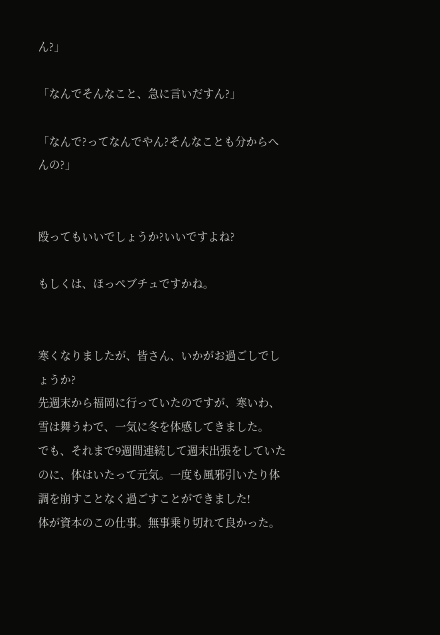ん?」

「なんでそんなこと、急に言いだすん?」

「なんで?ってなんでやん?そんなことも分からへんの?」


殴ってもいいでしょうか?いいですよね?

もしくは、ほっぺブチュですかね。


寒くなりましたが、皆さん、いかがお過ごしでしょうか?
先週末から福岡に行っていたのですが、寒いわ、雪は舞うわで、一気に冬を体感してきました。
でも、それまで9週間連続して週末出張をしていたのに、体はいたって元気。一度も風邪引いたり体調を崩すことなく過ごすことができました!
体が資本のこの仕事。無事乗り切れて良かった。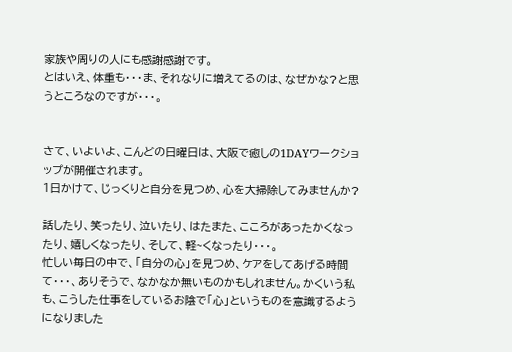家族や周りの人にも感謝感謝です。
とはいえ、体重も・・・ま、それなりに増えてるのは、なぜかな?と思うところなのですが・・・。


さて、いよいよ、こんどの日曜日は、大阪で癒しの1DAYワークショップが開催されます。
1日かけて、じっくりと自分を見つめ、心を大掃除してみませんか?

話したり、笑ったり、泣いたり、はたまた、こころがあったかくなったり、嬉しくなったり、そして、軽~くなったり・・・。
忙しい毎日の中で、「自分の心」を見つめ、ケアをしてあげる時間て・・・、ありそうで、なかなか無いものかもしれません。かくいう私も、こうした仕事をしているお陰で「心」というものを意識するようになりました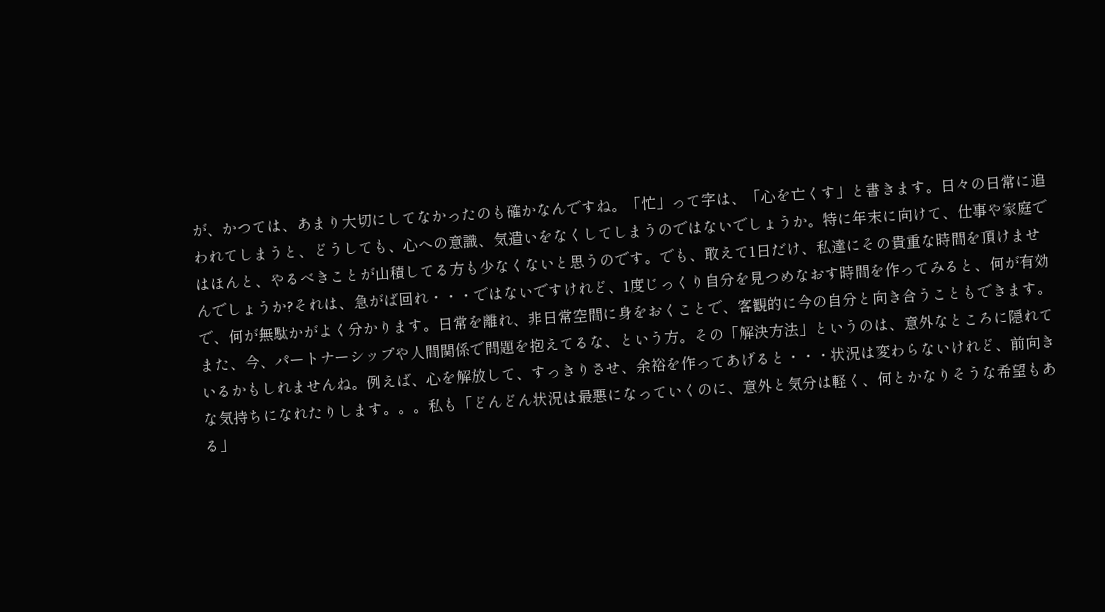が、かつては、あまり大切にしてなかったのも確かなんですね。「忙」って字は、「心を亡くす」と書きます。日々の日常に追われてしまうと、どうしても、心への意識、気遣いをなくしてしまうのではないでしょうか。特に年末に向けて、仕事や家庭ではほんと、やるべきことが山積してる方も少なくないと思うのです。でも、敢えて1日だけ、私達にその貴重な時間を頂けませんでしょうか?それは、急がば回れ・・・ではないですけれど、1度じっくり自分を見つめなおす時間を作ってみると、何が有効で、何が無駄かがよく分かります。日常を離れ、非日常空間に身をおくことで、客観的に今の自分と向き合うこともできます。また、今、パートナーシップや人間関係で問題を抱えてるな、という方。その「解決方法」というのは、意外なところに隠れているかもしれませんね。例えば、心を解放して、すっきりさせ、余裕を作ってあげると・・・状況は変わらないけれど、前向きな気持ちになれたりします。。。私も「どんどん状況は最悪になっていくのに、意外と気分は軽く、何とかなりそうな希望もある」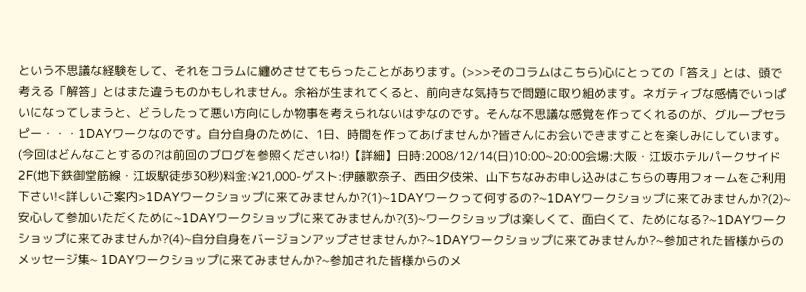という不思議な経験をして、それをコラムに纏めさせてもらったことがあります。(>>>そのコラムはこちら)心にとっての「答え」とは、頭で考える「解答」とはまた違うものかもしれません。余裕が生まれてくると、前向きな気持ちで問題に取り組めます。ネガティブな感情でいっぱいになってしまうと、どうしたって悪い方向にしか物事を考えられないはずなのです。そんな不思議な感覚を作ってくれるのが、グループセラピー・・・1DAYワークなのです。自分自身のために、1日、時間を作ってあげませんか?皆さんにお会いできますことを楽しみにしています。(今回はどんなことするの?は前回のブログを参照くださいね!)【詳細】日時:2008/12/14(日)10:00~20:00会場:大阪・江坂ホテルパークサイド2F(地下鉄御堂筋線・江坂駅徒歩30秒)料金:¥21,000-ゲスト:伊藤歌奈子、西田夕伎栄、山下ちなみお申し込みはこちらの専用フォームをご利用下さい!<詳しいご案内>1DAYワークショップに来てみませんか?(1)~1DAYワークって何するの?~1DAYワークショップに来てみませんか?(2)~安心して参加いただくために~1DAYワークショップに来てみませんか?(3)~ワークショップは楽しくて、面白くて、ためになる?~1DAYワークショップに来てみませんか?(4)~自分自身をバージョンアップさせませんか?~1DAYワークショップに来てみませんか?~参加された皆様からのメッセージ集~ 1DAYワークショップに来てみませんか?~参加された皆様からのメ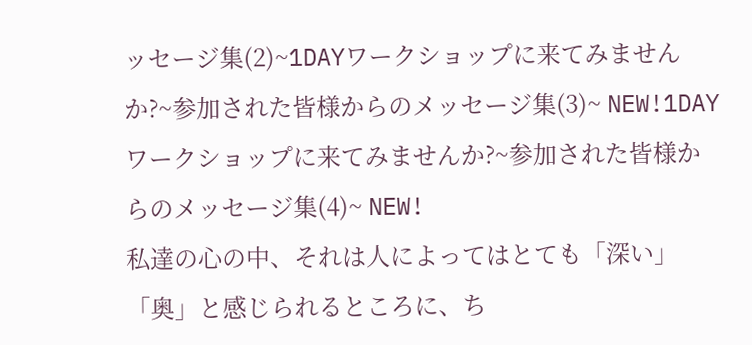ッセージ集(2)~1DAYワークショップに来てみませんか?~参加された皆様からのメッセージ集(3)~ NEW!1DAYワークショップに来てみませんか?~参加された皆様からのメッセージ集(4)~ NEW!
私達の心の中、それは人によってはとても「深い」「奥」と感じられるところに、ち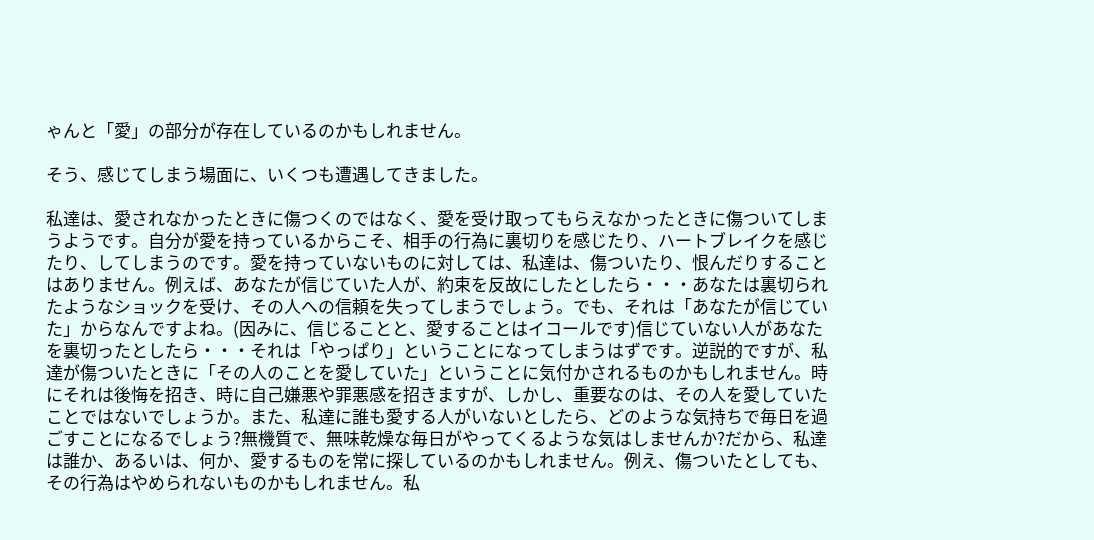ゃんと「愛」の部分が存在しているのかもしれません。

そう、感じてしまう場面に、いくつも遭遇してきました。

私達は、愛されなかったときに傷つくのではなく、愛を受け取ってもらえなかったときに傷ついてしまうようです。自分が愛を持っているからこそ、相手の行為に裏切りを感じたり、ハートブレイクを感じたり、してしまうのです。愛を持っていないものに対しては、私達は、傷ついたり、恨んだりすることはありません。例えば、あなたが信じていた人が、約束を反故にしたとしたら・・・あなたは裏切られたようなショックを受け、その人への信頼を失ってしまうでしょう。でも、それは「あなたが信じていた」からなんですよね。(因みに、信じることと、愛することはイコールです)信じていない人があなたを裏切ったとしたら・・・それは「やっぱり」ということになってしまうはずです。逆説的ですが、私達が傷ついたときに「その人のことを愛していた」ということに気付かされるものかもしれません。時にそれは後悔を招き、時に自己嫌悪や罪悪感を招きますが、しかし、重要なのは、その人を愛していたことではないでしょうか。また、私達に誰も愛する人がいないとしたら、どのような気持ちで毎日を過ごすことになるでしょう?無機質で、無味乾燥な毎日がやってくるような気はしませんか?だから、私達は誰か、あるいは、何か、愛するものを常に探しているのかもしれません。例え、傷ついたとしても、その行為はやめられないものかもしれません。私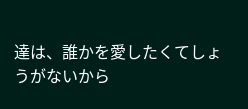達は、誰かを愛したくてしょうがないから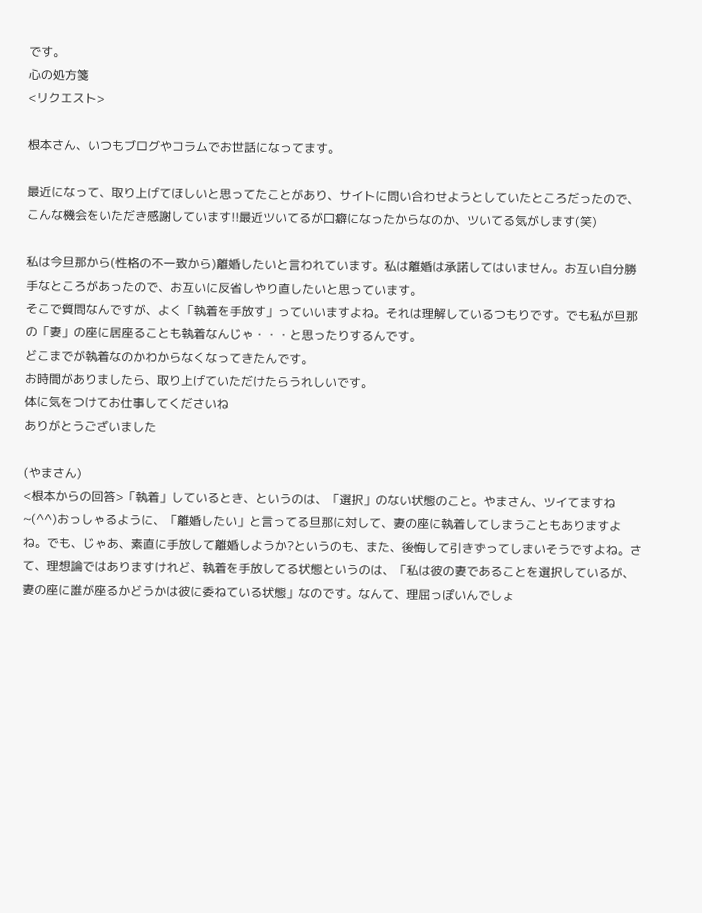です。
心の処方箋
<リクエスト>

根本さん、いつもブログやコラムでお世話になってます。

最近になって、取り上げてほしいと思ってたことがあり、サイトに問い合わせようとしていたところだったので、こんな機会をいただき感謝しています!!最近ツいてるが口癖になったからなのか、ツいてる気がします(笑)

私は今旦那から(性格の不一致から)離婚したいと言われています。私は離婚は承諾してはいません。お互い自分勝手なところがあったので、お互いに反省しやり直したいと思っています。
そこで質問なんですが、よく「執着を手放す」っていいますよね。それは理解しているつもりです。でも私が旦那の「妻」の座に居座ることも執着なんじゃ・・・と思ったりするんです。
どこまでが執着なのかわからなくなってきたんです。
お時間がありましたら、取り上げていただけたらうれしいです。
体に気をつけてお仕事してくださいね
ありがとうございました

(やまさん)
<根本からの回答>「執着」しているとき、というのは、「選択」のない状態のこと。やまさん、ツイてますね~(^^)おっしゃるように、「離婚したい」と言ってる旦那に対して、妻の座に執着してしまうこともありますよね。でも、じゃあ、素直に手放して離婚しようか?というのも、また、後悔して引きずってしまいそうですよね。さて、理想論ではありますけれど、執着を手放してる状態というのは、「私は彼の妻であることを選択しているが、妻の座に誰が座るかどうかは彼に委ねている状態」なのです。なんて、理屈っぽいんでしょ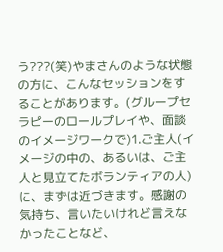う???(笑)やまさんのような状態の方に、こんなセッションをすることがあります。(グループセラピーのロールプレイや、面談のイメージワークで)1.ご主人(イメージの中の、あるいは、ご主人と見立てたボランティアの人)に、まずは近づきます。感謝の気持ち、言いたいけれど言えなかったことなど、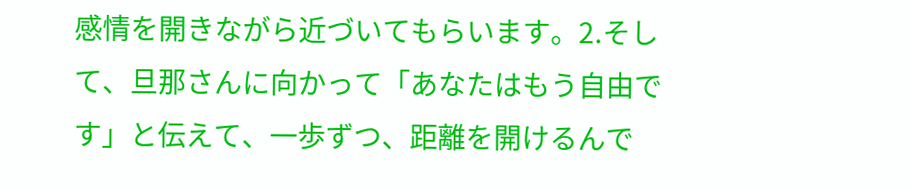感情を開きながら近づいてもらいます。2.そして、旦那さんに向かって「あなたはもう自由です」と伝えて、一歩ずつ、距離を開けるんで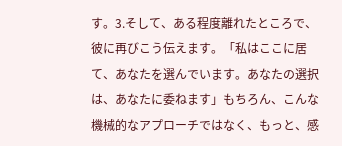す。3.そして、ある程度離れたところで、彼に再びこう伝えます。「私はここに居て、あなたを選んでいます。あなたの選択は、あなたに委ねます」もちろん、こんな機械的なアプローチではなく、もっと、感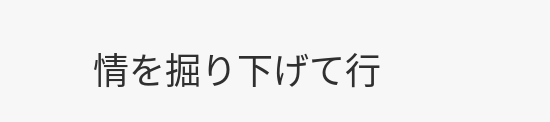情を掘り下げて行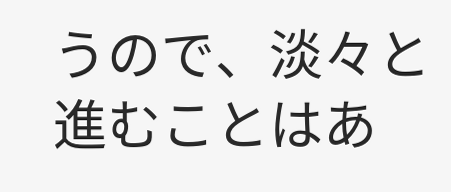うので、淡々と進むことはあ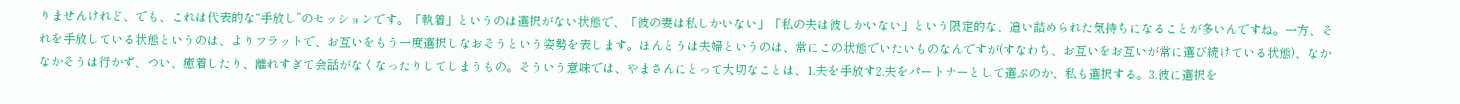りませんけれど、でも、これは代表的な“手放し”のセッションです。「執着」というのは選択がない状態で、「彼の妻は私しかいない」「私の夫は彼しかいない」という限定的な、追い詰められた気持ちになることが多いんですね。一方、それを手放している状態というのは、よりフラットで、お互いをもう一度選択しなおそうという姿勢を表します。ほんとうは夫婦というのは、常にこの状態でいたいものなんですが(すなわち、お互いをお互いが常に選び続けている状態)、なかなかそうは行かず、つい、癒着したり、離れすぎて会話がなくなったりしてしまうもの。そういう意味では、やまさんにとって大切なことは、1.夫を手放す2.夫をパートナーとして選ぶのか、私も選択する。3.彼に選択を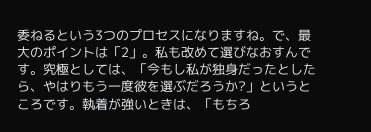委ねるという3つのプロセスになりますね。で、最大のポイントは「2」。私も改めて選びなおすんです。究極としては、「今もし私が独身だったとしたら、やはりもう一度彼を選ぶだろうか?」というところです。執着が強いときは、「もちろ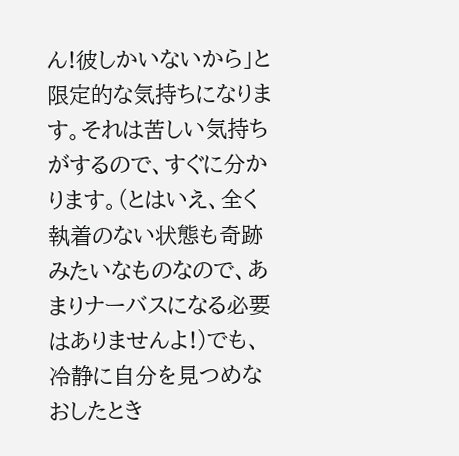ん!彼しかいないから」と限定的な気持ちになります。それは苦しい気持ちがするので、すぐに分かります。(とはいえ、全く執着のない状態も奇跡みたいなものなので、あまりナーバスになる必要はありませんよ!)でも、冷静に自分を見つめなおしたとき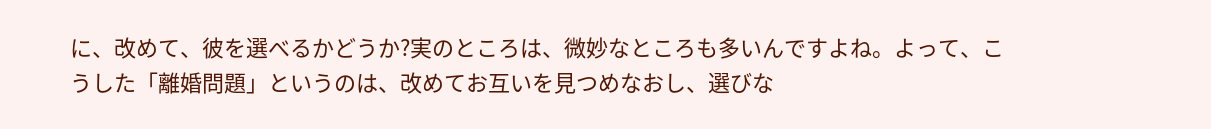に、改めて、彼を選べるかどうか?実のところは、微妙なところも多いんですよね。よって、こうした「離婚問題」というのは、改めてお互いを見つめなおし、選びな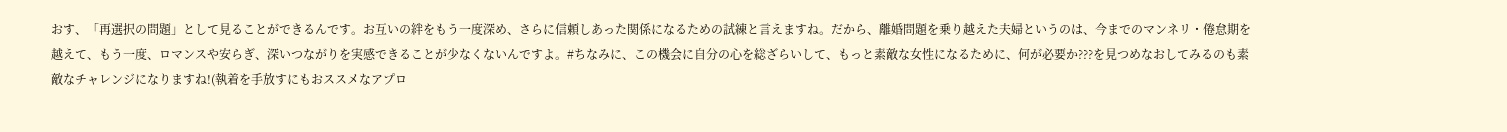おす、「再選択の問題」として見ることができるんです。お互いの絆をもう一度深め、さらに信頼しあった関係になるための試練と言えますね。だから、離婚問題を乗り越えた夫婦というのは、今までのマンネリ・倦怠期を越えて、もう一度、ロマンスや安らぎ、深いつながりを実感できることが少なくないんですよ。#ちなみに、この機会に自分の心を総ざらいして、もっと素敵な女性になるために、何が必要か???を見つめなおしてみるのも素敵なチャレンジになりますね!(執着を手放すにもおススメなアプロ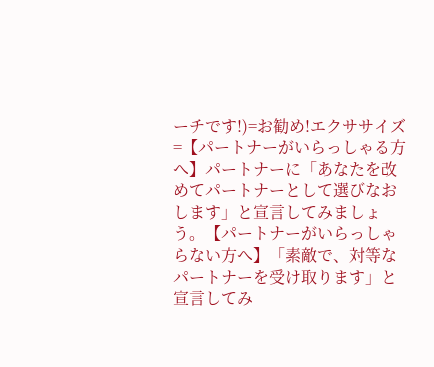ーチです!)=お勧め!エクササイズ=【パートナーがいらっしゃる方へ】パートナーに「あなたを改めてパートナーとして選びなおします」と宣言してみましょう。【パートナーがいらっしゃらない方へ】「素敵で、対等なパートナーを受け取ります」と宣言してみ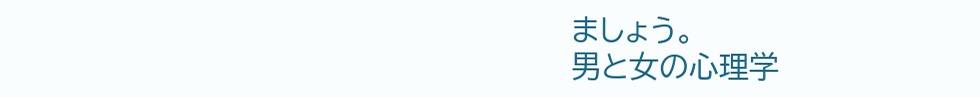ましょう。
男と女の心理学